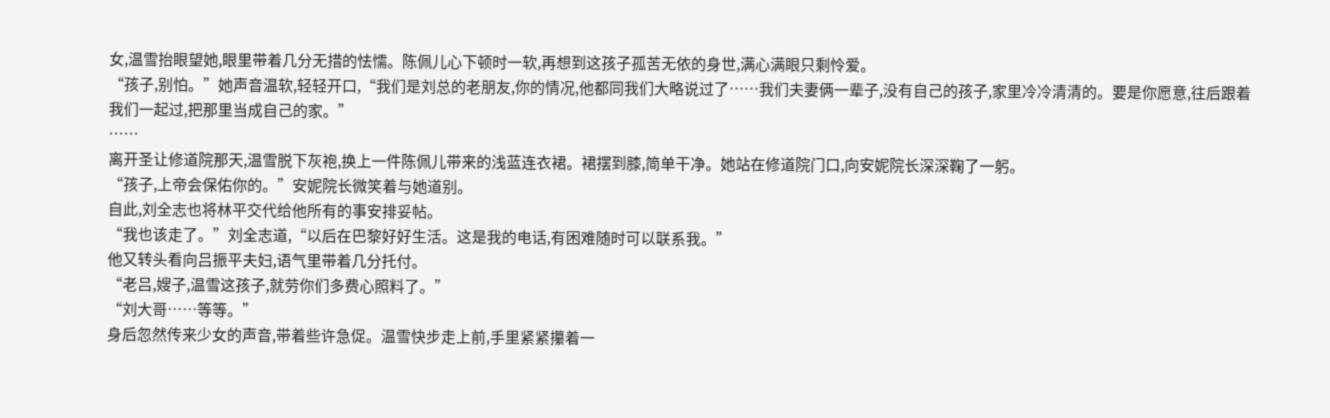女,温雪抬眼望她,眼里带着几分无措的怯懦。陈佩儿心下顿时一软,再想到这孩子孤苦无依的身世,满心满眼只剩怜爱。
“孩子,别怕。”她声音温软,轻轻开口,“我们是刘总的老朋友,你的情况,他都同我们大略说过了……我们夫妻俩一辈子,没有自己的孩子,家里冷冷清清的。要是你愿意,往后跟着我们一起过,把那里当成自己的家。”
……
离开圣让修道院那天,温雪脱下灰袍,换上一件陈佩儿带来的浅蓝连衣裙。裙摆到膝,简单干净。她站在修道院门口,向安妮院长深深鞠了一躬。
“孩子,上帝会保佑你的。”安妮院长微笑着与她道别。
自此,刘全志也将林平交代给他所有的事安排妥帖。
“我也该走了。”刘全志道,“以后在巴黎好好生活。这是我的电话,有困难随时可以联系我。”
他又转头看向吕振平夫妇,语气里带着几分托付。
“老吕,嫂子,温雪这孩子,就劳你们多费心照料了。”
“刘大哥……等等。”
身后忽然传来少女的声音,带着些许急促。温雪快步走上前,手里紧紧攥着一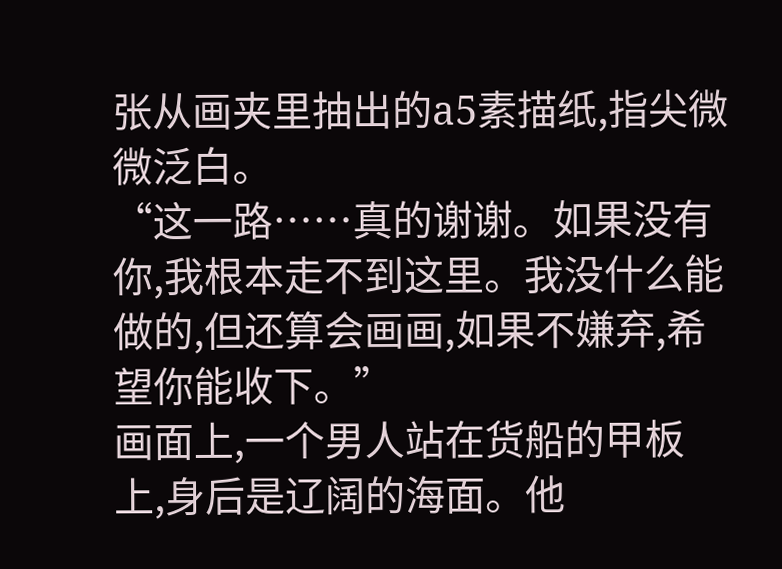张从画夹里抽出的a5素描纸,指尖微微泛白。
“这一路……真的谢谢。如果没有你,我根本走不到这里。我没什么能做的,但还算会画画,如果不嫌弃,希望你能收下。”
画面上,一个男人站在货船的甲板上,身后是辽阔的海面。他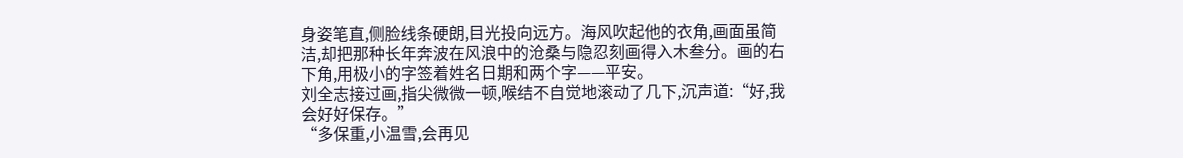身姿笔直,侧脸线条硬朗,目光投向远方。海风吹起他的衣角,画面虽简洁,却把那种长年奔波在风浪中的沧桑与隐忍刻画得入木叁分。画的右下角,用极小的字签着姓名日期和两个字——平安。
刘全志接过画,指尖微微一顿,喉结不自觉地滚动了几下,沉声道:“好,我会好好保存。”
“多保重,小温雪,会再见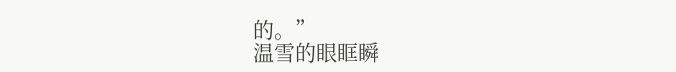的。”
温雪的眼眶瞬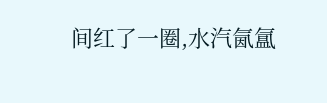间红了一圈,水汽氤氲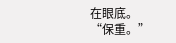在眼底。
“保重。”